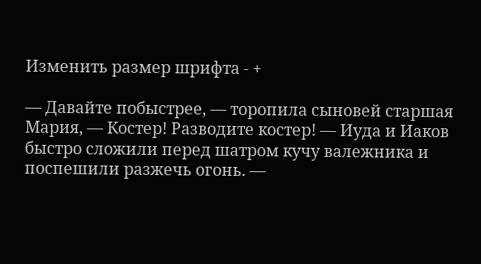Изменить размер шрифта - +

— Давайте побыстрее, — торопила сыновей старшая Мария, — Костер! Разводите костер! — Иуда и Иаков быстро сложили перед шатром кучу валежника и поспешили разжечь огонь. —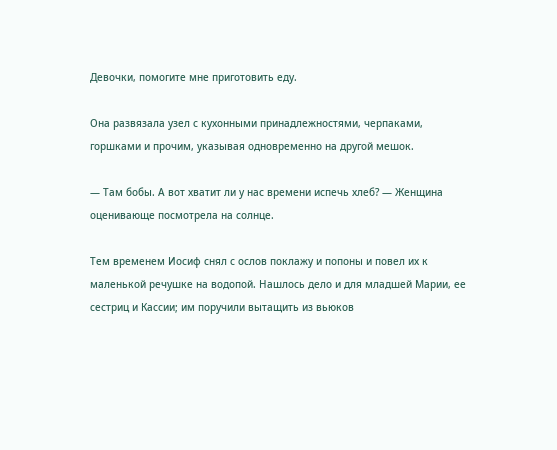Девочки, помогите мне приготовить еду.

Она развязала узел с кухонными принадлежностями, черпаками, горшками и прочим, указывая одновременно на другой мешок.

— Там бобы. А вот хватит ли у нас времени испечь хлеб? — Женщина оценивающе посмотрела на солнце.

Тем временем Иосиф снял с ослов поклажу и попоны и повел их к маленькой речушке на водопой. Нашлось дело и для младшей Марии, ее сестриц и Кассии; им поручили вытащить из вьюков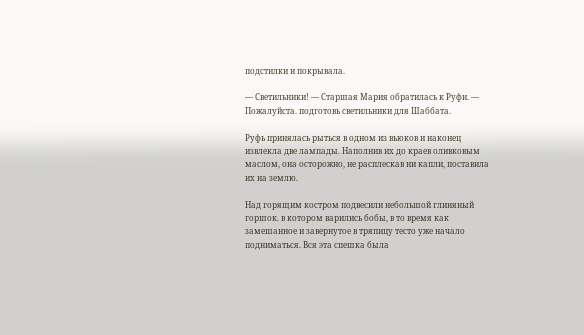подстилки и покрывала.

— Светильники! — Старшая Мария обратилась к Руфи. — Пожалуйста. подготовь светильники для Шаббата.

Руфь принялась рыться в одном из вьюков и наконец извлекла две лампады. Наполнив их до краев оливковым маслом, она осторожно, не расплескав ни капли, поставила их на землю.

Над горящим костром подвесили небольшой глиняный горшок. в котором варились бобы, в то время как замешанное и завернутое в тряпицу тесто уже начало подниматься. Вся эта спешка была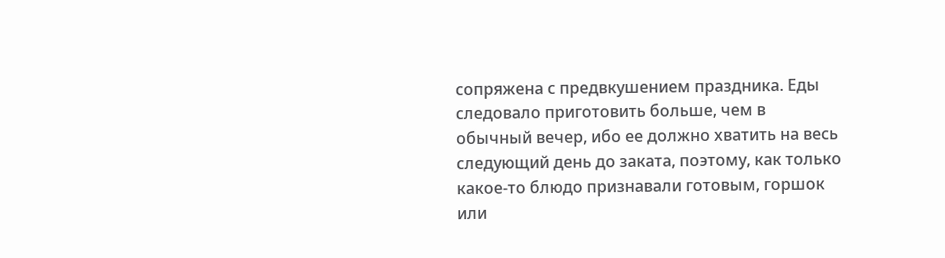сопряжена с предвкушением праздника. Еды следовало приготовить больше, чем в обычный вечер, ибо ее должно хватить на весь следующий день до заката, поэтому, как только какое-то блюдо признавали готовым, горшок или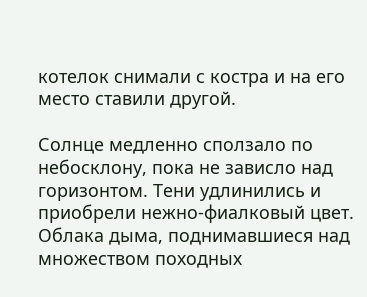котелок снимали с костра и на его место ставили другой.

Солнце медленно сползало по небосклону, пока не зависло над горизонтом. Тени удлинились и приобрели нежно-фиалковый цвет. Облака дыма, поднимавшиеся над множеством походных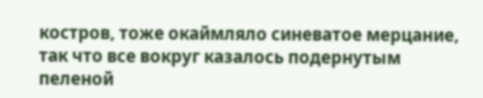костров, тоже окаймляло синеватое мерцание, так что все вокруг казалось подернутым пеленой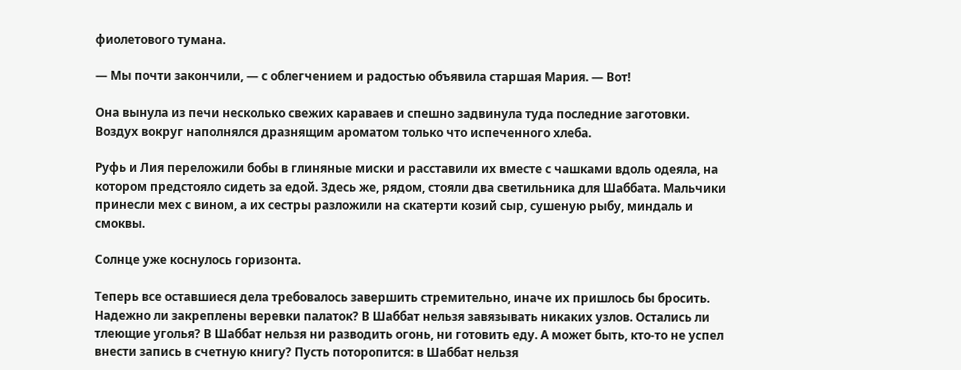фиолетового тумана.

— Мы почти закончили, — с облегчением и радостью объявила старшая Мария. — Вот!

Она вынула из печи несколько свежих караваев и спешно задвинула туда последние заготовки. Воздух вокруг наполнялся дразнящим ароматом только что испеченного хлеба.

Руфь и Лия переложили бобы в глиняные миски и расставили их вместе с чашками вдоль одеяла, на котором предстояло сидеть за едой. Здесь же, рядом, стояли два светильника для Шаббата. Мальчики принесли мех с вином, а их сестры разложили на скатерти козий сыр, сушеную рыбу, миндаль и смоквы.

Солнце уже коснулось горизонта.

Теперь все оставшиеся дела требовалось завершить стремительно, иначе их пришлось бы бросить. Надежно ли закреплены веревки палаток? В Шаббат нельзя завязывать никаких узлов. Остались ли тлеющие уголья? В Шаббат нельзя ни разводить огонь, ни готовить еду. А может быть, кто-то не успел внести запись в счетную книгу? Пусть поторопится: в Шаббат нельзя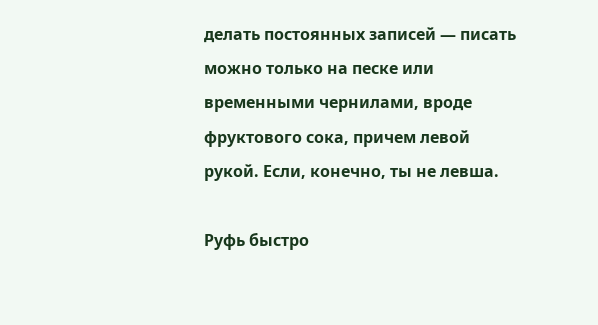делать постоянных записей — писать можно только на песке или временными чернилами, вроде фруктового сока, причем левой рукой. Если, конечно, ты не левша.

Руфь быстро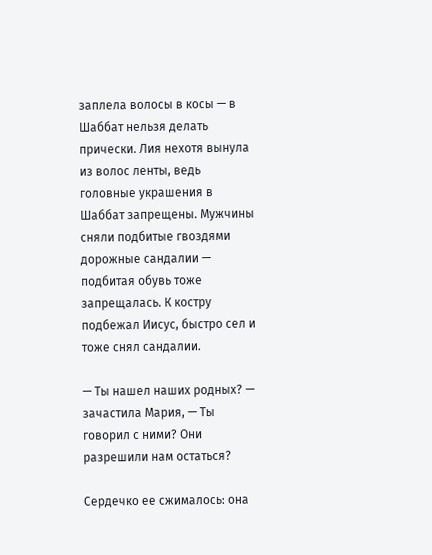заплела волосы в косы — в Шаббат нельзя делать прически. Лия нехотя вынула из волос ленты, ведь головные украшения в Шаббат запрещены. Мужчины сняли подбитые гвоздями дорожные сандалии — подбитая обувь тоже запрещалась. К костру подбежал Иисус, быстро сел и тоже снял сандалии.

— Ты нашел наших родных? — зачастила Мария, — Ты говорил с ними? Они разрешили нам остаться?

Сердечко ее сжималось: она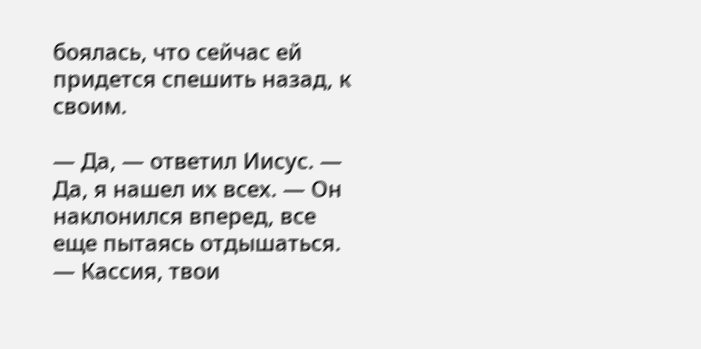боялась, что сейчас ей придется спешить назад, к своим.

— Да, — ответил Иисус. — Да, я нашел их всех. — Он наклонился вперед, все еще пытаясь отдышаться. — Кассия, твои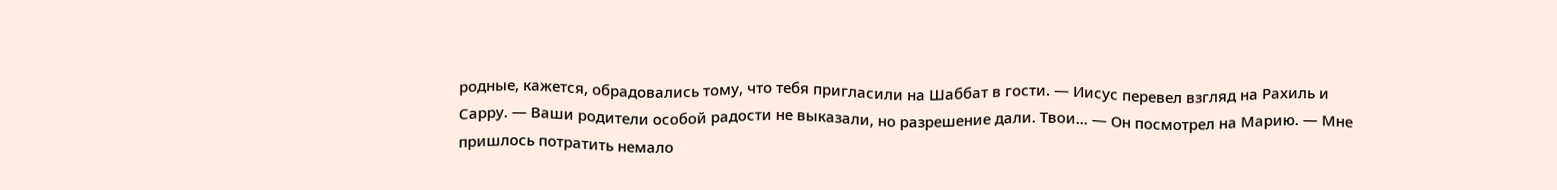родные, кажется, обрадовались тому, что тебя пригласили на Шаббат в гости. — Иисус перевел взгляд на Рахиль и Сарру. — Ваши родители особой радости не выказали, но разрешение дали. Твои… — Он посмотрел на Марию. — Мне пришлось потратить немало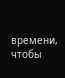времени, чтобы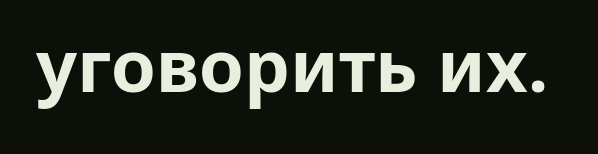уговорить их.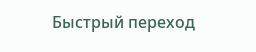Быстрый переход